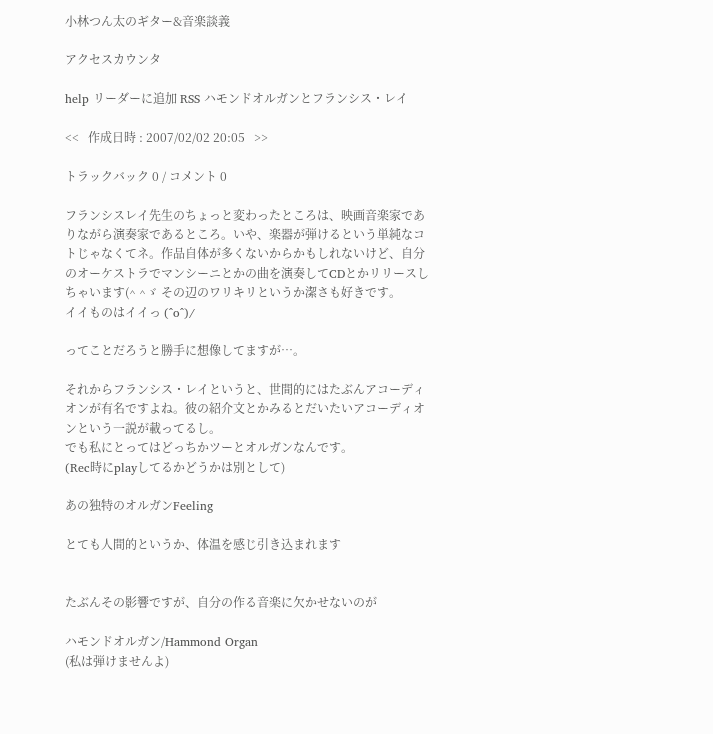小林つん太のギター&音楽談義

アクセスカウンタ

help リーダーに追加 RSS ハモンドオルガンとフランシス・レイ

<<   作成日時 : 2007/02/02 20:05   >>

トラックバック 0 / コメント 0

フランシスレイ先生のちょっと変わったところは、映画音楽家でありながら演奏家であるところ。いや、楽器が弾けるという単純なコトじゃなくてネ。作品自体が多くないからかもしれないけど、自分のオーケストラでマンシーニとかの曲を演奏してCDとかリリースしちゃいます(^ ^ゞ その辺のワリキリというか潔さも好きです。
イイものはイイっ (^o^)/

ってことだろうと勝手に想像してますが…。

それからフランシス・レイというと、世間的にはたぶんアコーディオンが有名ですよね。彼の紹介文とかみるとだいたいアコーディオンという一説が載ってるし。
でも私にとってはどっちかツーとオルガンなんです。
(Rec時にplayしてるかどうかは別として)

あの独特のオルガンFeeling

とても人間的というか、体温を感じ引き込まれます


たぶんその影響ですが、自分の作る音楽に欠かせないのが

ハモンドオルガン/Hammond Organ
(私は弾けませんよ)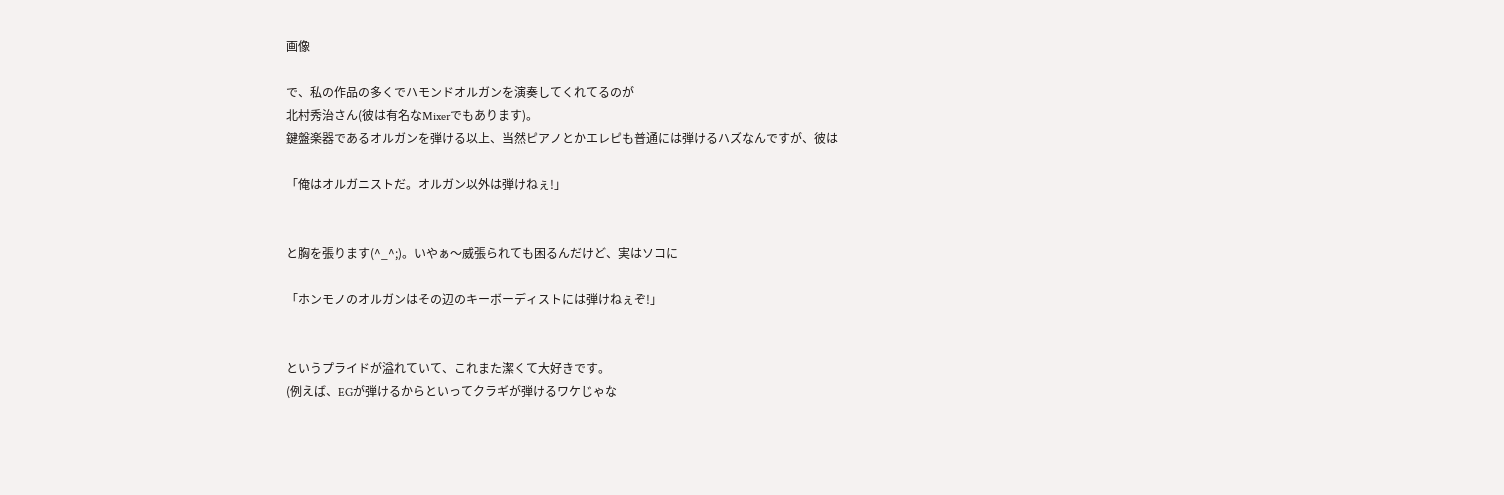画像

で、私の作品の多くでハモンドオルガンを演奏してくれてるのが
北村秀治さん(彼は有名なMixerでもあります)。
鍵盤楽器であるオルガンを弾ける以上、当然ピアノとかエレピも普通には弾けるハズなんですが、彼は

「俺はオルガニストだ。オルガン以外は弾けねぇ!」


と胸を張ります(^_^;)。いやぁ〜威張られても困るんだけど、実はソコに

「ホンモノのオルガンはその辺のキーボーディストには弾けねぇぞ!」


というプライドが溢れていて、これまた潔くて大好きです。
(例えば、EGが弾けるからといってクラギが弾けるワケじゃな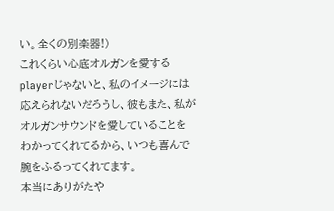い。全くの別楽器!)
これくらい心底オルガンを愛するplayerじゃないと、私のイメージには応えられないだろうし、彼もまた、私がオルガンサウンドを愛していることをわかってくれてるから、いつも喜んで腕をふるってくれてます。
本当にありがたや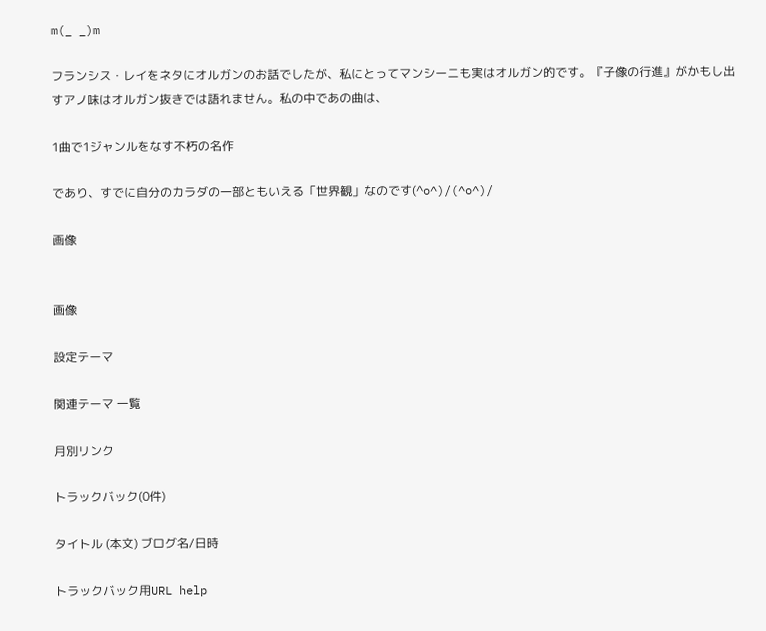m(_ _)m

フランシス・レイをネタにオルガンのお話でしたが、私にとってマンシーニも実はオルガン的です。『子像の行進』がかもし出すアノ味はオルガン抜きでは語れません。私の中であの曲は、

1曲で1ジャンルをなす不朽の名作

であり、すでに自分のカラダの一部ともいえる「世界観」なのです(^o^)/(^o^)/

画像


画像

設定テーマ

関連テーマ 一覧

月別リンク

トラックバック(0件)

タイトル (本文) ブログ名/日時

トラックバック用URL help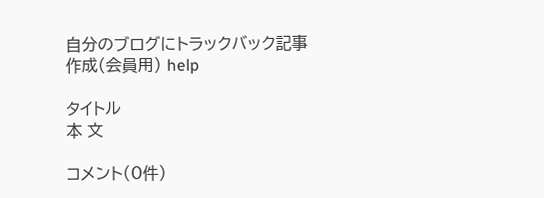自分のブログにトラックバック記事作成(会員用) help

タイトル
本 文

コメント(0件)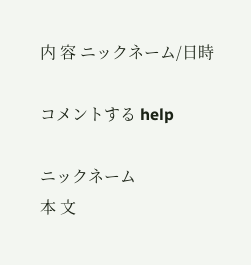内 容 ニックネーム/日時

コメントする help

ニックネーム
本 文